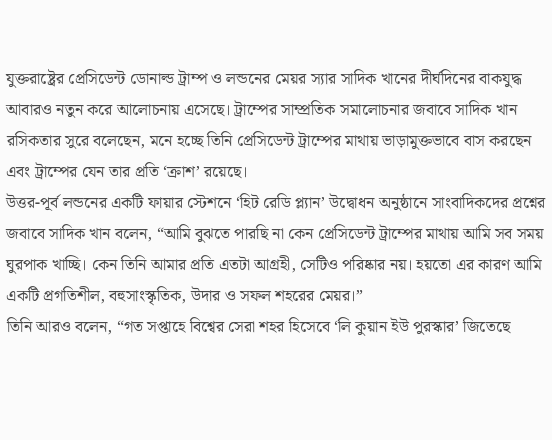যুক্তরাষ্ট্রের প্রেসিডেন্ট ডোনাল্ড ট্রাম্প ও লন্ডনের মেয়র স্যার সাদিক খানের দীর্ঘদিনের বাকযুদ্ধ আবারও নতুন করে আলোচনায় এসেছে। ট্রাম্পের সাম্প্রতিক সমালোচনার জবাবে সাদিক খান রসিকতার সুরে বলেছেন, মনে হচ্ছে তিনি প্রেসিডেন্ট ট্রাম্পের মাথায় ভাড়ামুক্তভাবে বাস করছেন এবং ট্রাম্পের যেন তার প্রতি ‘ক্রাশ’ রয়েছে।
উত্তর-পূর্ব লন্ডনের একটি ফায়ার স্টেশনে ‘হিট রেডি প্ল্যান’ উদ্বোধন অনুষ্ঠানে সাংবাদিকদের প্রশ্নের জবাবে সাদিক খান বলেন, “আমি বুঝতে পারছি না কেন প্রেসিডেন্ট ট্রাম্পের মাথায় আমি সব সময় ঘুরপাক খাচ্ছি। কেন তিনি আমার প্রতি এতটা আগ্রহী, সেটিও পরিষ্কার নয়। হয়তো এর কারণ আমি একটি প্রগতিশীল, বহুসাংস্কৃতিক, উদার ও সফল শহরের মেয়র।”
তিনি আরও বলেন, “গত সপ্তাহে বিশ্বের সেরা শহর হিসেবে ‘লি কুয়ান ইউ পুরস্কার’ জিতেছে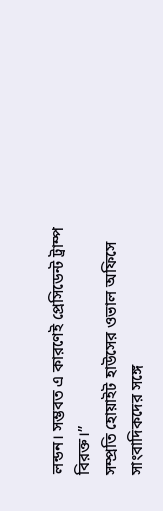লন্ডন। সম্ভবত এ কারণেই প্রেসিডেন্ট ট্রাম্প বিরক্ত।”
সম্প্রতি হোয়াইট হাউসের ওভাল অফিসে সাংবাদিকদের সঙ্গে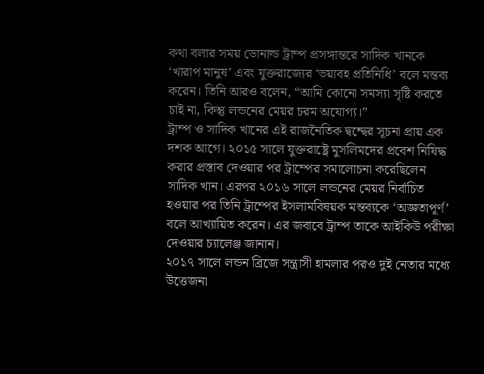কথা বলার সময় ডোনাল্ড ট্রাম্প প্রসঙ্গান্তরে সাদিক খানকে ‘খারাপ মানুষ’ এবং যুক্তরাজ্যের ‘ভয়াবহ প্রতিনিধি’ বলে মন্তব্য করেন। তিনি আরও বলেন, “আমি কোনো সমস্যা সৃষ্টি করতে চাই না, কিন্তু লন্ডনের মেয়র চরম অযোগ্য।”
ট্রাম্প ও সাদিক খানের এই রাজনৈতিক দ্বন্দ্বের সূচনা প্রায় এক দশক আগে। ২০১৫ সালে যুক্তরাষ্ট্রে মুসলিমদের প্রবেশ নিষিদ্ধ করার প্রস্তাব দেওয়ার পর ট্রাম্পের সমালোচনা করেছিলেন সাদিক খান। এরপর ২০১৬ সালে লন্ডনের মেয়র নির্বাচিত হওয়ার পর তিনি ট্রাম্পের ইসলামবিষয়ক মন্তব্যকে ‘অজ্ঞতাপূর্ণ’ বলে আখ্যায়িত করেন। এর জবাবে ট্রাম্প তাকে আইকিউ পরীক্ষা দেওয়ার চ্যালেঞ্জ জানান।
২০১৭ সালে লন্ডন ব্রিজে সন্ত্রাসী হামলার পরও দুই নেতার মধ্যে উত্তেজনা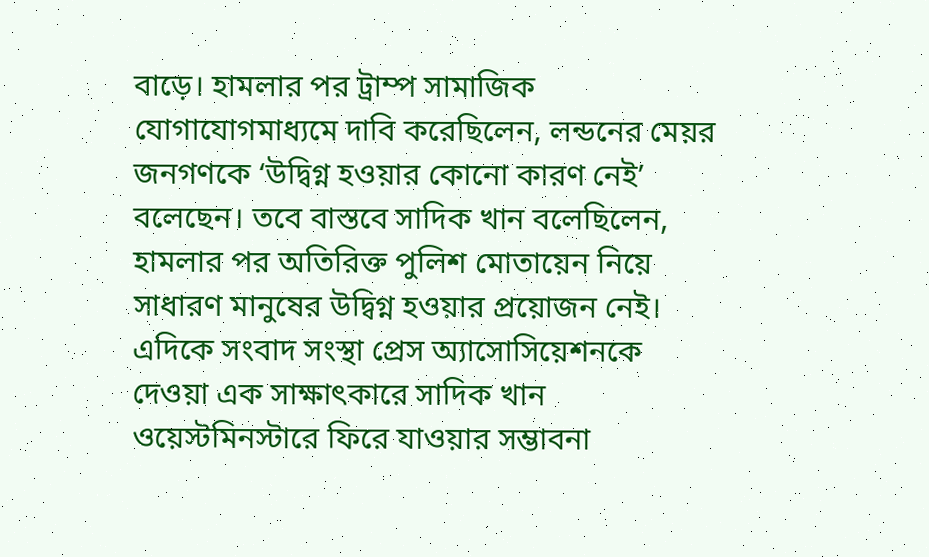বাড়ে। হামলার পর ট্রাম্প সামাজিক যোগাযোগমাধ্যমে দাবি করেছিলেন, লন্ডনের মেয়র জনগণকে ‘উদ্বিগ্ন হওয়ার কোনো কারণ নেই’ বলেছেন। তবে বাস্তবে সাদিক খান বলেছিলেন, হামলার পর অতিরিক্ত পুলিশ মোতায়েন নিয়ে সাধারণ মানুষের উদ্বিগ্ন হওয়ার প্রয়োজন নেই।
এদিকে সংবাদ সংস্থা প্রেস অ্যাসোসিয়েশনকে দেওয়া এক সাক্ষাৎকারে সাদিক খান ওয়েস্টমিনস্টারে ফিরে যাওয়ার সম্ভাবনা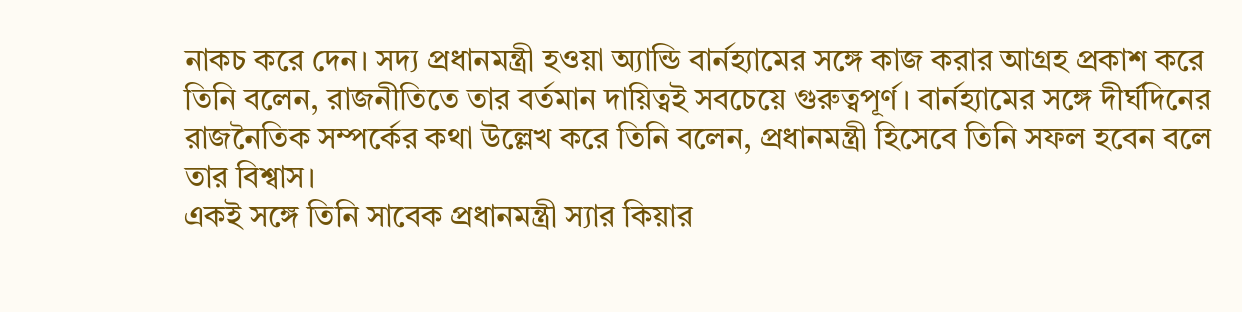নাকচ করে দেন। সদ্য প্রধানমন্ত্রী হওয়া অ্যান্ডি বার্নহ্যামের সঙ্গে কাজ করার আগ্রহ প্রকাশ করে তিনি বলেন, রাজনীতিতে তার বর্তমান দায়িত্বই সবচেয়ে গুরুত্বপূর্ণ। বার্নহ্যামের সঙ্গে দীর্ঘদিনের রাজনৈতিক সম্পর্কের কথা উল্লেখ করে তিনি বলেন, প্রধানমন্ত্রী হিসেবে তিনি সফল হবেন বলে তার বিশ্বাস।
একই সঙ্গে তিনি সাবেক প্রধানমন্ত্রী স্যার কিয়ার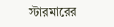স্টারমারের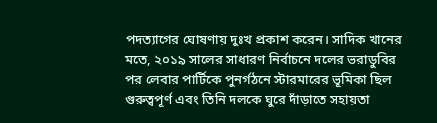পদত্যাগের ঘোষণায় দুঃখ প্রকাশ করেন। সাদিক খানের মতে, ২০১৯ সালের সাধারণ নির্বাচনে দলের ভরাডুবির পর লেবার পার্টিকে পুনর্গঠনে স্টারমারের ভূমিকা ছিল গুরুত্বপূর্ণ এবং তিনি দলকে ঘুরে দাঁড়াতে সহায়তা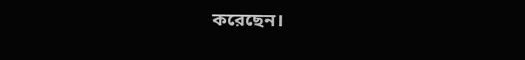করেছেন।